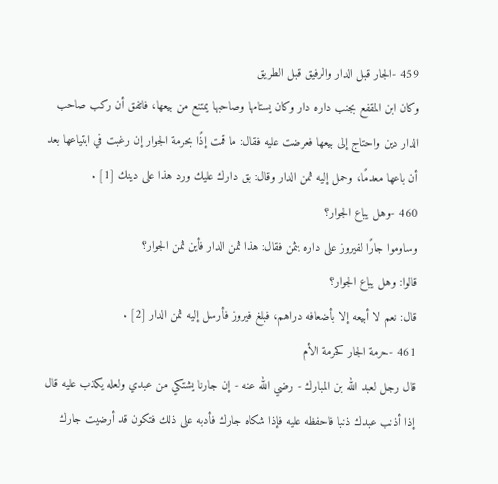459 -الجار قبل الدار والرفيق قبل الطريق
وكان ابن المقفع بجنب داره دار وكان يستامها وصاحبها يمتنع من بيعها، فاتفق أن ركب صاحب الدار دين واحتاج إلى بيعها فعرضت عليه فقال: ما قمت إذًا بحرمة الجوار إن رغبت في ابتياعها بعد أن باعها معدمًا، وحمل إليه ثمن الدار وقال: بق دارك عليك ورد هذا على دينك [1] .
460 -وهل يباع الجوار؟
وساوموا جارًا لفيروز على داره بثمن فقال: هذا ثمن الدار فأين ثمن الجوار؟
قالوا: وهل يباع الجوار؟
قال: نعم لا أبيعه إلا بأضعافه دراهم، فبلغ فيروز فأرسل إليه ثمن الدار [2] .
461 -حرمة الجار كحرمة الأم
قال رجل لعبد الله بن المبارك - رضي الله عنه - إن جارنا يشتكي من عبدي ولعله يكذب عليه قال إذا أذنب عبدك ذنبا فاحفظه عليه فإذا شكاه جارك فأدبه على ذلك فتكون قد أرضيت جارك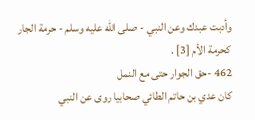وأدبت عبدك وعن النبي - صلى الله عليه وسلم - حرمة الجار كحرمة الأم [3] .
462 -حق الجوار حتى مع النمل
كان عدي بن حاتم الطائي صحابيا روى عن النبي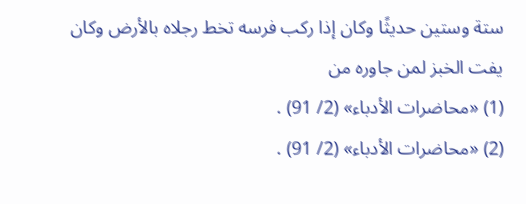ستة وستين حديثًا وكان إذا ركب فرسه تخط رجلاه بالأرض وكان يفت الخبز لمن جاوره من
(1) «محاضرات الأدباء» (2/ 91) .
(2) «محاضرات الأدباء» (2/ 91) .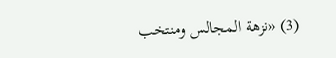(3) «نزهة المجالس ومنتخب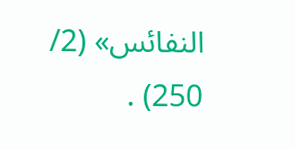النفائس» (2/ 250) .